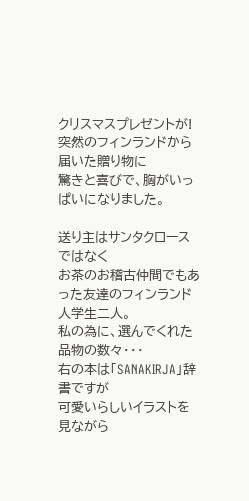クリスマスプレゼントが!
突然のフィンランドから届いた贈り物に
驚きと喜びで、胸がいっぱいになりました。

送り主はサンタクロースではなく
お茶のお稽古仲間でもあった友達のフィンランド人学生二人。
私の為に、選んでくれた品物の数々・・・
右の本は「SANAKIRJA」辞書ですが
可愛いらしいイラストを見ながら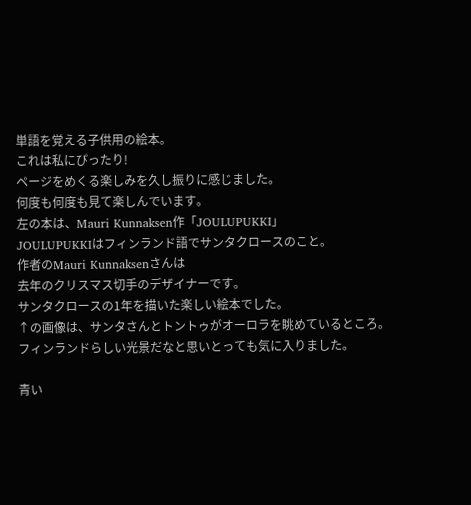単語を覚える子供用の絵本。
これは私にぴったり!
ページをめくる楽しみを久し振りに感じました。
何度も何度も見て楽しんでいます。
左の本は、Mauri Kunnaksen作「JOULUPUKKI」
JOULUPUKKIはフィンランド語でサンタクロースのこと。
作者のMauri Kunnaksenさんは
去年のクリスマス切手のデザイナーです。
サンタクロースの1年を描いた楽しい絵本でした。
↑の画像は、サンタさんとトントゥがオーロラを眺めているところ。
フィンランドらしい光景だなと思いとっても気に入りました。

青い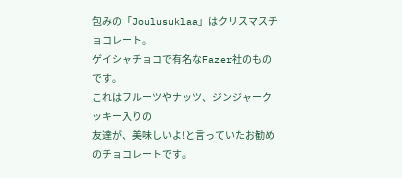包みの「Joulusuklaa」はクリスマスチョコレート。
ゲイシャチョコで有名なFazer社のものです。
これはフルーツやナッツ、ジンジャークッキー入りの
友達が、美味しいよ!と言っていたお勧めのチョコレートです。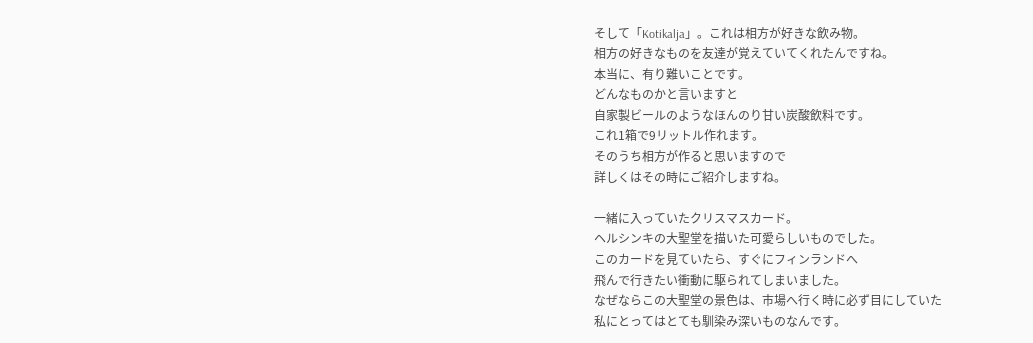そして「Kotikalja」。これは相方が好きな飲み物。
相方の好きなものを友達が覚えていてくれたんですね。
本当に、有り難いことです。
どんなものかと言いますと
自家製ビールのようなほんのり甘い炭酸飲料です。
これ1箱で9リットル作れます。
そのうち相方が作ると思いますので
詳しくはその時にご紹介しますね。

一緒に入っていたクリスマスカード。
ヘルシンキの大聖堂を描いた可愛らしいものでした。
このカードを見ていたら、すぐにフィンランドへ
飛んで行きたい衝動に駆られてしまいました。
なぜならこの大聖堂の景色は、市場へ行く時に必ず目にしていた
私にとってはとても馴染み深いものなんです。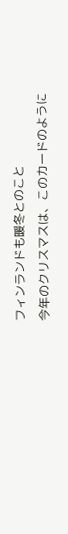フィンランドも暖冬とのこと
今年のクリスマスは、このカードのように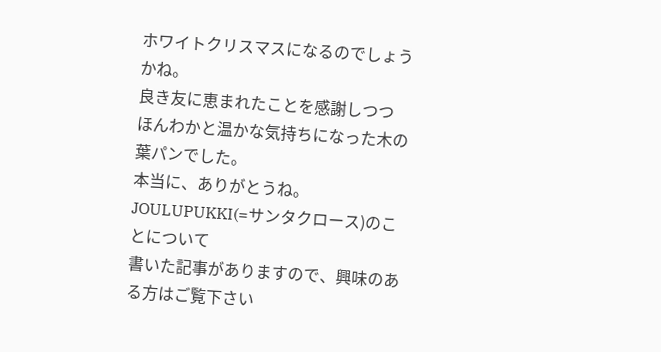ホワイトクリスマスになるのでしょうかね。
良き友に恵まれたことを感謝しつつ
ほんわかと温かな気持ちになった木の葉パンでした。
本当に、ありがとうね。
JOULUPUKKI(=サンタクロース)のことについて
書いた記事がありますので、興味のある方はご覧下さい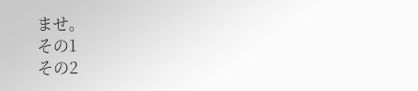ませ。
その1
その2